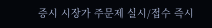증시 시장가 주문제 실시/접수 즉시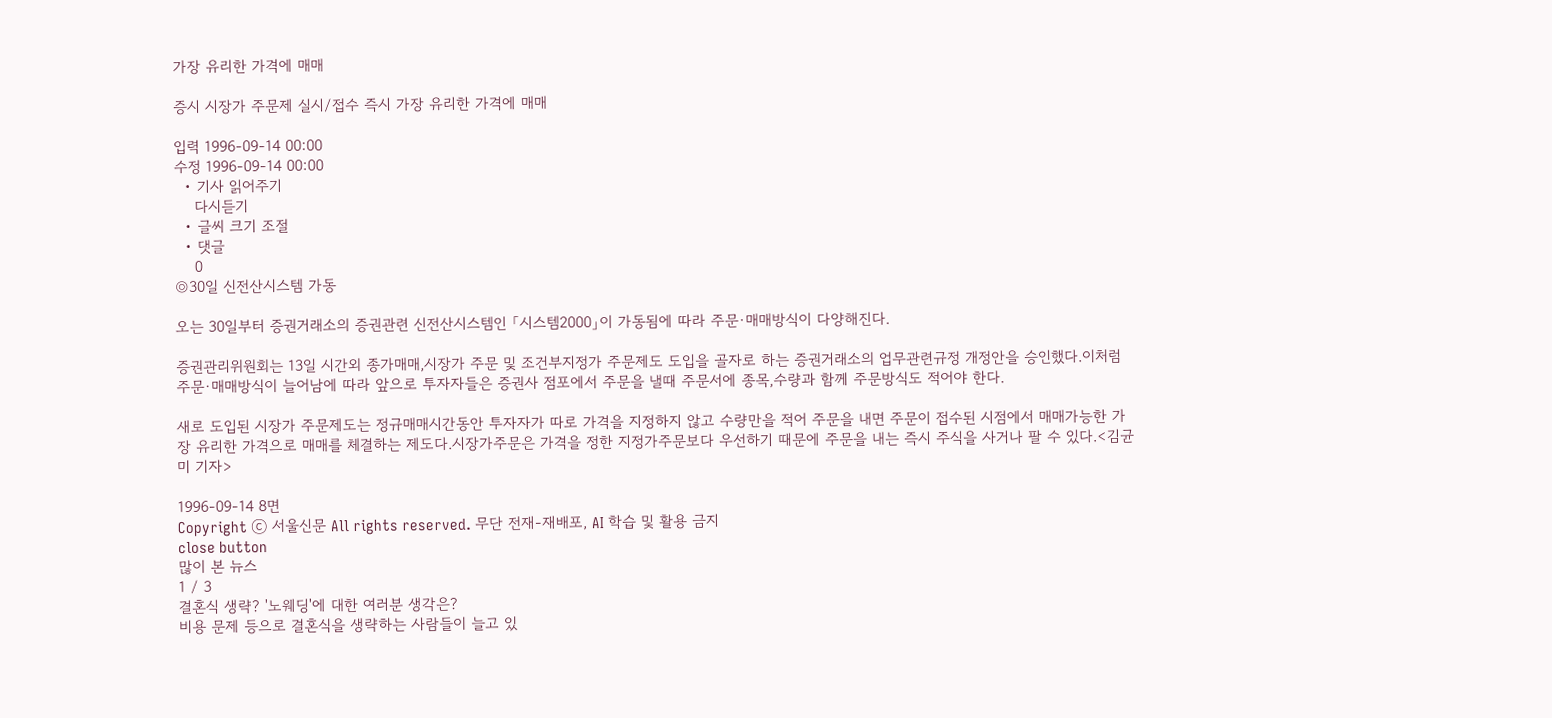가장 유리한 가격에 매매

증시 시장가 주문제 실시/접수 즉시 가장 유리한 가격에 매매

입력 1996-09-14 00:00
수정 1996-09-14 00:00
  • 기사 읽어주기
    다시듣기
  • 글씨 크기 조절
  • 댓글
    0
◎30일 신전산시스템 가동

오는 30일부터 증권거래소의 증권관련 신전산시스템인 「시스템2000」이 가동됨에 따라 주문·매매방식이 다양해진다.

증권관리위원회는 13일 시간외 종가매매,시장가 주문 및 조건부지정가 주문제도 도입을 골자로 하는 증권거래소의 업무관련규정 개정안을 승인했다.이처럼 주문·매매방식이 늘어남에 따라 앞으로 투자자들은 증권사 점포에서 주문을 낼때 주문서에 종목,수량과 함께 주문방식도 적어야 한다.

새로 도입된 시장가 주문제도는 정규매매시간동안 투자자가 따로 가격을 지정하지 않고 수량만을 적어 주문을 내면 주문이 접수된 시점에서 매매가능한 가장 유리한 가격으로 매매를 체결하는 제도다.시장가주문은 가격을 정한 지정가주문보다 우선하기 때문에 주문을 내는 즉시 주식을 사거나 팔 수 있다.<김균미 기자>

1996-09-14 8면
Copyright ⓒ 서울신문 All rights reserved. 무단 전재-재배포, AI 학습 및 활용 금지
close button
많이 본 뉴스
1 / 3
결혼식 생략? '노웨딩'에 대한 여러분 생각은?
비용 문제 등으로 결혼식을 생략하는 사람들이 늘고 있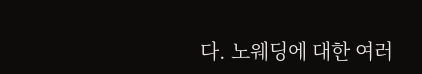다. 노웨딩에 대한 여러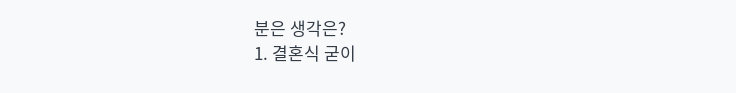분은 생각은?
1. 결혼식 굳이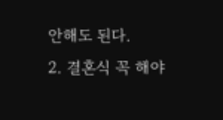안해도 된다.
2. 결혼식 꼭 해야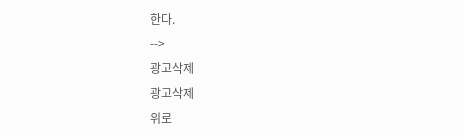한다.
-->
광고삭제
광고삭제
위로